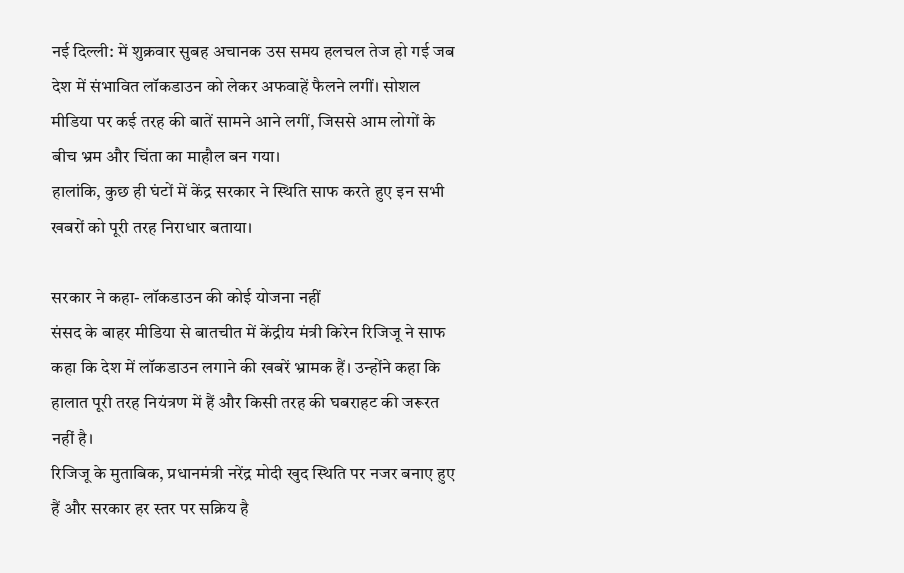नई दिल्ली: में शुक्रवार सुबह अचानक उस समय हलचल तेज हो गई जब देश में संभावित लॉकडाउन को लेकर अफवाहें फैलने लगीं। सोशल मीडिया पर कई तरह की बातें सामने आने लगीं, जिससे आम लोगों के बीच भ्रम और चिंता का माहौल बन गया।
हालांकि, कुछ ही घंटों में केंद्र सरकार ने स्थिति साफ करते हुए इन सभी खबरों को पूरी तरह निराधार बताया।

सरकार ने कहा- लॉकडाउन की कोई योजना नहीं
संसद के बाहर मीडिया से बातचीत में केंद्रीय मंत्री किरेन रिजिजू ने साफ कहा कि देश में लॉकडाउन लगाने की खबरें भ्रामक हैं। उन्होंने कहा कि हालात पूरी तरह नियंत्रण में हैं और किसी तरह की घबराहट की जरूरत नहीं है।
रिजिजू के मुताबिक, प्रधानमंत्री नरेंद्र मोदी खुद स्थिति पर नजर बनाए हुए हैं और सरकार हर स्तर पर सक्रिय है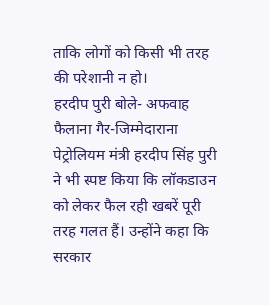ताकि लोगों को किसी भी तरह की परेशानी न हो।
हरदीप पुरी बोले- अफवाह फैलाना गैर-जिम्मेदाराना
पेट्रोलियम मंत्री हरदीप सिंह पुरी ने भी स्पष्ट किया कि लॉकडाउन को लेकर फैल रही खबरें पूरी तरह गलत हैं। उन्होंने कहा कि सरकार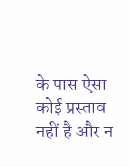के पास ऐसा कोई प्रस्ताव नहीं है और न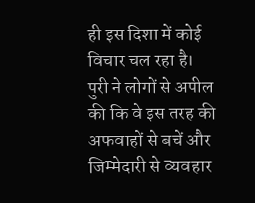ही इस दिशा में कोई विचार चल रहा है।
पुरी ने लोगों से अपील की कि वे इस तरह की अफवाहों से बचें और जिम्मेदारी से व्यवहार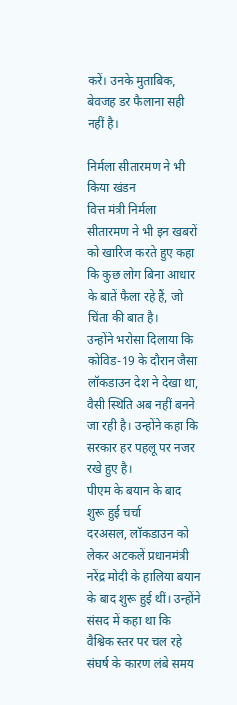करें। उनके मुताबिक, बेवजह डर फैलाना सही नहीं है।

निर्मला सीतारमण ने भी किया खंडन
वित्त मंत्री निर्मला सीतारमण ने भी इन खबरों को खारिज करते हुए कहा कि कुछ लोग बिना आधार के बातें फैला रहे हैं, जो चिंता की बात है।
उन्होंने भरोसा दिलाया कि कोविड-19 के दौरान जैसा लॉकडाउन देश ने देखा था, वैसी स्थिति अब नहीं बनने जा रही है। उन्होंने कहा कि सरकार हर पहलू पर नजर रखे हुए है।
पीएम के बयान के बाद शुरू हुई चर्चा
दरअसल, लॉकडाउन को लेकर अटकलें प्रधानमंत्री नरेंद्र मोदी के हालिया बयान के बाद शुरू हुई थीं। उन्होंने संसद में कहा था कि वैश्विक स्तर पर चल रहे संघर्ष के कारण लंबे समय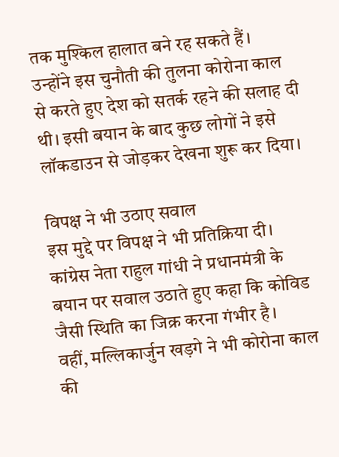तक मुश्किल हालात बने रह सकते हैं।
उन्होंने इस चुनौती की तुलना कोरोना काल से करते हुए देश को सतर्क रहने की सलाह दी थी। इसी बयान के बाद कुछ लोगों ने इसे लॉकडाउन से जोड़कर देखना शुरू कर दिया।

विपक्ष ने भी उठाए सवाल
इस मुद्दे पर विपक्ष ने भी प्रतिक्रिया दी। कांग्रेस नेता राहुल गांधी ने प्रधानमंत्री के बयान पर सवाल उठाते हुए कहा कि कोविड जैसी स्थिति का जिक्र करना गंभीर है।
वहीं, मल्लिकार्जुन खड़गे ने भी कोरोना काल की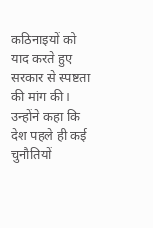कठिनाइयों को याद करते हुए सरकार से स्पष्टता की मांग की। उन्होंने कहा कि देश पहले ही कई चुनौतियों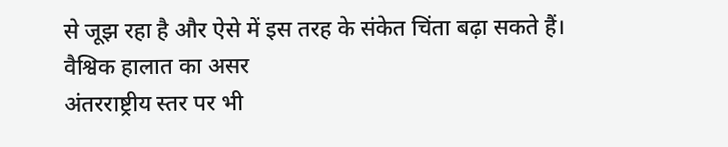से जूझ रहा है और ऐसे में इस तरह के संकेत चिंता बढ़ा सकते हैं।
वैश्विक हालात का असर
अंतरराष्ट्रीय स्तर पर भी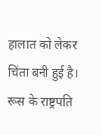हालात को लेकर चिंता बनी हुई है। रूस के राष्ट्रपति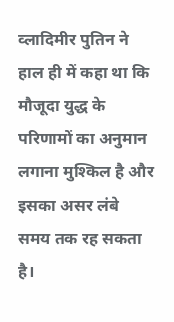व्लादिमीर पुतिन ने हाल ही में कहा था कि मौजूदा युद्ध के परिणामों का अनुमान लगाना मुश्किल है और इसका असर लंबे समय तक रह सकता है।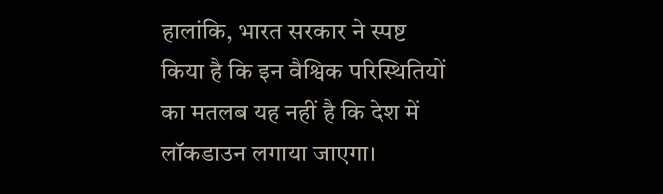हालांकि, भारत सरकार ने स्पष्ट किया है कि इन वैश्विक परिस्थितियों का मतलब यह नहीं है कि देश में लॉकडाउन लगाया जाएगा।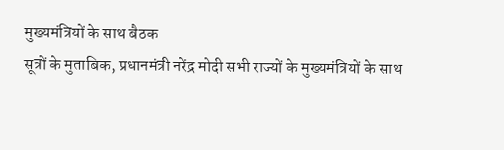मुख्यमंत्रियों के साथ बैठक
सूत्रों के मुताबिक, प्रधानमंत्री नरेंद्र मोदी सभी राज्यों के मुख्यमंत्रियों के साथ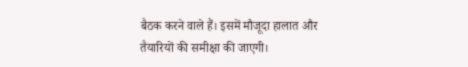बैठक करने वाले हैं। इसमें मौजूदा हालात और तैयारियों की समीक्षा की जाएगी।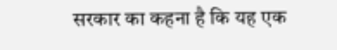सरकार का कहना है कि यह एक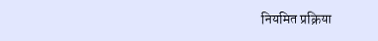नियमित प्रक्रिया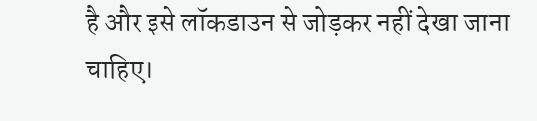है और इसे लॉकडाउन से जोड़कर नहीं देखा जाना चाहिए।